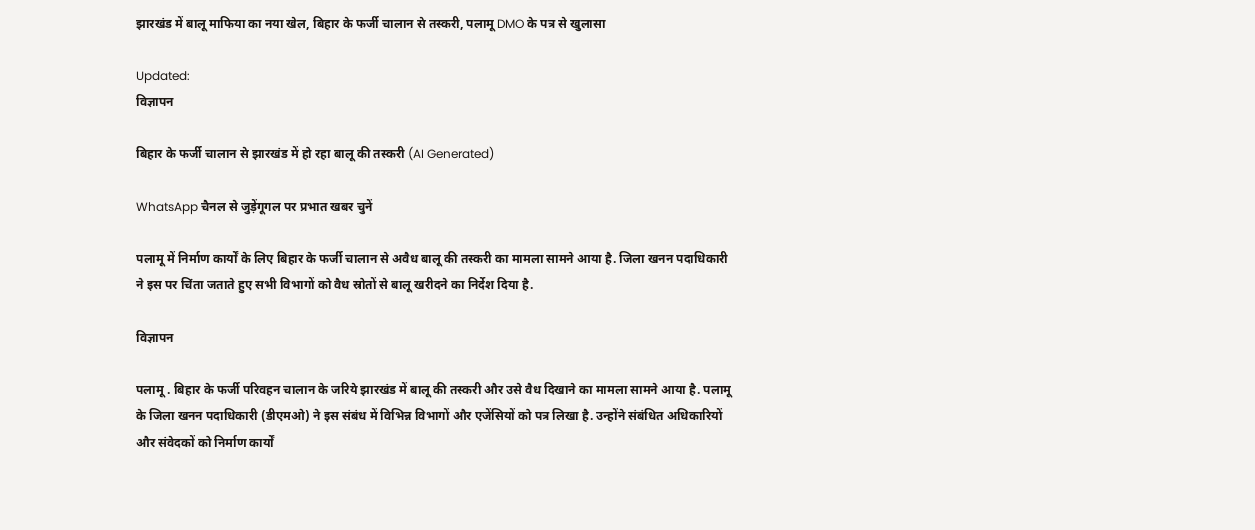झारखंड में बालू माफिया का नया खेल, बिहार के फर्जी चालान से तस्करी, पलामू DMO के पत्र से खुलासा

Updated:
विज्ञापन

बिहार के फर्जी चालान से झारखंड में हो रहा बालू की तस्करी (AI Generated)

WhatsApp चैनल से जुड़ेंगूगल पर प्रभात खबर चुनें

पलामू में निर्माण कार्यों के लिए बिहार के फर्जी चालान से अवैध बालू की तस्करी का मामला सामने आया है. जिला खनन पदाधिकारी ने इस पर चिंता जताते हुए सभी विभागों को वैध स्रोतों से बालू खरीदने का निर्देश दिया है.

विज्ञापन

पलामू . बिहार के फर्जी परिवहन चालान के जरिये झारखंड में बालू की तस्करी और उसे वैध दिखाने का मामला सामने आया है. पलामू के जिला खनन पदाधिकारी (डीएमओ) ने इस संबंध में विभिन्न विभागों और एजेंसियों को पत्र लिखा है. उन्होंने संबंधित अधिकारियों और संवेदकों को निर्माण कार्यों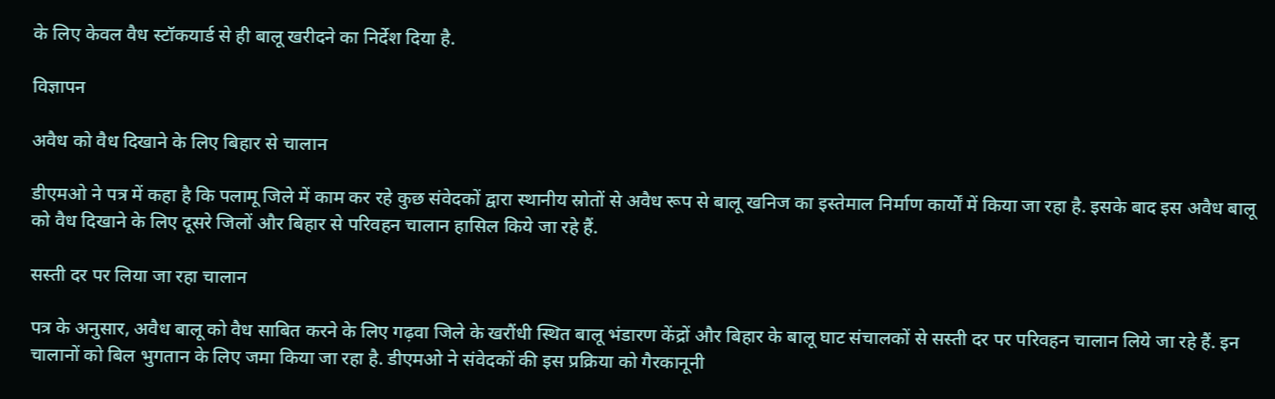के लिए केवल वैध स्टॉकयार्ड से ही बालू खरीदने का निर्देश दिया है.

विज्ञापन

अवैध को वैध दिखाने के लिए बिहार से चालान

डीएमओ ने पत्र में कहा है कि पलामू जिले में काम कर रहे कुछ संवेदकों द्वारा स्थानीय स्रोतों से अवैध रूप से बालू खनिज का इस्तेमाल निर्माण कार्यों में किया जा रहा है. इसके बाद इस अवैध बालू को वैध दिखाने के लिए दूसरे जिलों और बिहार से परिवहन चालान हासिल किये जा रहे हैं.

सस्ती दर पर लिया जा रहा चालान

पत्र के अनुसार, अवैध बालू को वैध साबित करने के लिए गढ़वा जिले के खरौंधी स्थित बालू भंडारण केंद्रों और बिहार के बालू घाट संचालकों से सस्ती दर पर परिवहन चालान लिये जा रहे हैं. इन चालानों को बिल भुगतान के लिए जमा किया जा रहा है. डीएमओ ने संवेदकों की इस प्रक्रिया को गैरकानूनी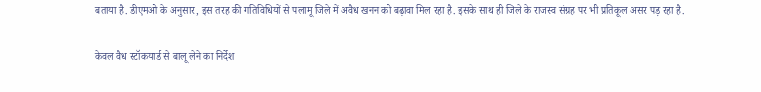बताया है. डीएमओ के अनुसार, इस तरह की गतिविधियों से पलामू जिले में अवैध खनन को बढ़ावा मिल रहा है. इसके साथ ही जिले के राजस्व संग्रह पर भी प्रतिकूल असर पड़ रहा है.

केवल वैध स्टॉकयार्ड से बालू लेने का निर्देश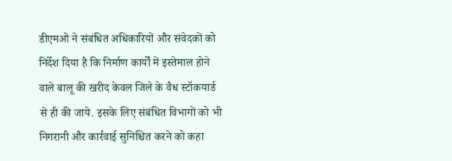डीएमओ ने संबंधित अधिकारियों और संवेदकों को निर्देश दिया है कि निर्माण कार्यों में इस्तेमाल होने वाले बालू की खरीद केवल जिले के वैध स्टॉकयार्ड से ही की जाये. इसके लिए संबंधित विभागों को भी निगरानी और कार्रवाई सुनिश्चित करने को कहा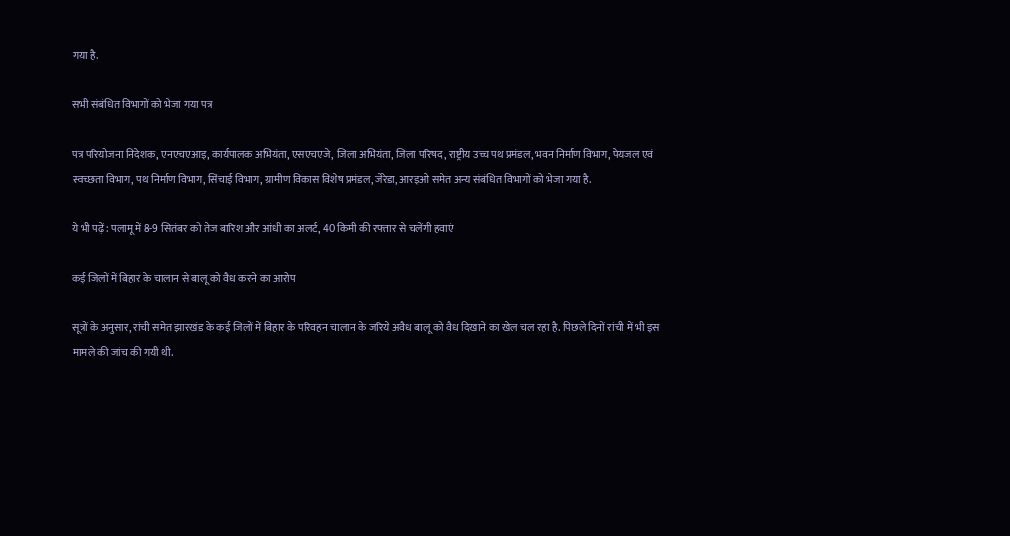गया है.

सभी संबंधित विभागों को भेजा गया पत्र

पत्र परियोजना निदेशक, एनएचएआइ, कार्यपालक अभियंता, एसएचएजे, जिला अभियंता, जिला परिषद, राष्ट्रीय उच्च पथ प्रमंडल, भवन निर्माण विभाग, पेयजल एवं स्वच्छता विभाग, पथ निर्माण विभाग, सिंचाई विभाग, ग्रामीण विकास विशेष प्रमंडल, जेरेडा, आरइओ समेत अन्य संबंधित विभागों को भेजा गया है.

ये भी पढ़ें: पलामू में 8-9 सितंबर को तेज बारिश और आंधी का अलर्ट, 40 किमी की रफ्तार से चलेंगी हवाएं

कई जिलों में बिहार के चालान से बालू को वैध करने का आरोप

सूत्रों के अनुसार, रांची समेत झारखंड के कई जिलों में बिहार के परिवहन चालान के जरिये अवैध बालू को वैध दिखाने का खेल चल रहा है. पिछले दिनों रांची में भी इस मामले की जांच की गयी थी.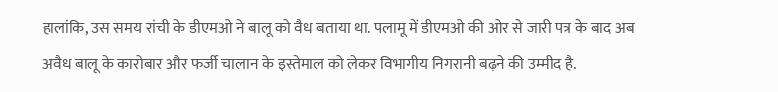हालांकि, उस समय रांची के डीएमओ ने बालू को वैध बताया था. पलामू में डीएमओ की ओर से जारी पत्र के बाद अब अवैध बालू के कारोबार और फर्जी चालान के इस्तेमाल को लेकर विभागीय निगरानी बढ़ने की उम्मीद है.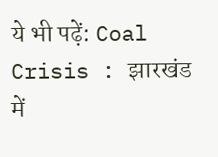ये भी पढ़ें: Coal Crisis : झारखंड में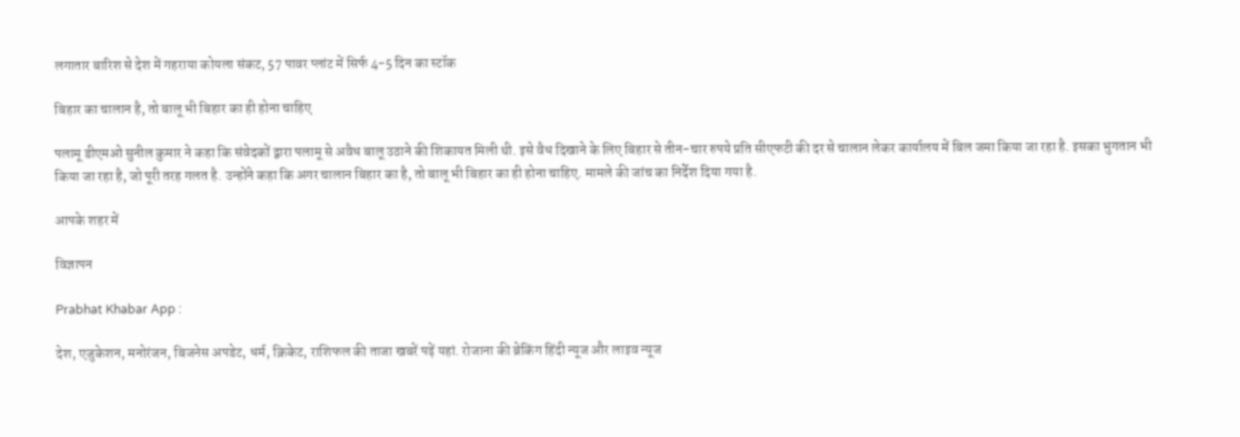लगातार बारिश से देश में गहराया कोयला संकट, 57 पावर प्लांट में सिर्फ 4-5 दिन का स्टॉक

बिहार का चालान है, तो बालू भी बिहार का ही होना चाहिए

पलामू डीएमओ सुनील कुमार ने कहा कि संवेदकों द्वारा पलामू से अवैध बालू उठाने की शिकायत मिली थी. इसे वैध दिखाने के लिए बिहार से तीन-चार रुपये प्रति सीएफटी की दर से चालान लेकर कार्यालय में बिल जमा किया जा रहा है. इसका भुगतान भी किया जा रहा है, जो पूरी तरह गलत है. उन्होंने कहा कि अगर चालान बिहार का है, तो बालू भी बिहार का ही होना चाहिए. मामले की जांच का निर्देश दिया गया है.

आपके शहर में

विज्ञापन

Prabhat Khabar App :

देश, एजुकेशन, मनोरंजन, बिजनेस अपडेट, धर्म, क्रिकेट, राशिफल की ताजा खबरें पढ़ें यहां. रोजाना की ब्रेकिंग हिंदी न्यूज और लाइव न्यूज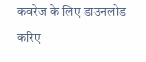कवरेज के लिए डाउनलोड करिए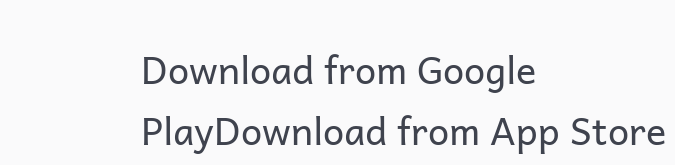Download from Google PlayDownload from App Store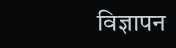विज्ञापन